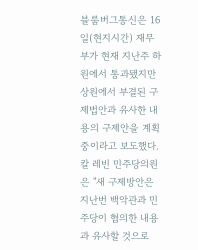블룸버그통신은 16일(현지시간) 재무부가 현재 지난주 하원에서 통과됐지만 상원에서 부결된 구제법안과 유사한 내용의 구제안을 계획 중이라고 보도했다.
칼 레빈 민주당의원은 "새 구제방안은 지난번 백악관과 민주당이 협의한 내용과 유사할 것으로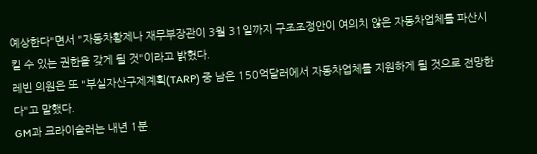예상한다"면서 "자동차황제나 재무부장관이 3월 31일까지 구조조정안이 여의치 않은 자동차업체를 파산시킬 수 있는 권한을 갖게 될 것"이라고 밝혔다.
레빈 의원은 또 "부실자산구제계획(TARP) 중 남은 150억달러에서 자동차업체를 지원하게 될 것으로 전망한다"고 말했다.
GM과 크라이슬러는 내년 1분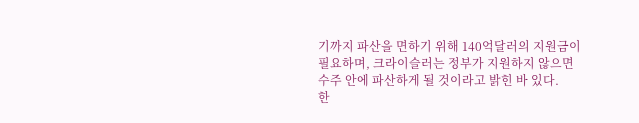기까지 파산을 면하기 위해 140억달러의 지원금이 필요하며, 크라이슬러는 정부가 지원하지 않으면 수주 안에 파산하게 될 것이라고 밝힌 바 있다.
한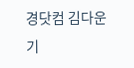경닷컴 김다운 기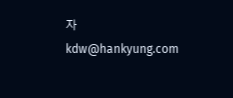자 kdw@hankyung.com